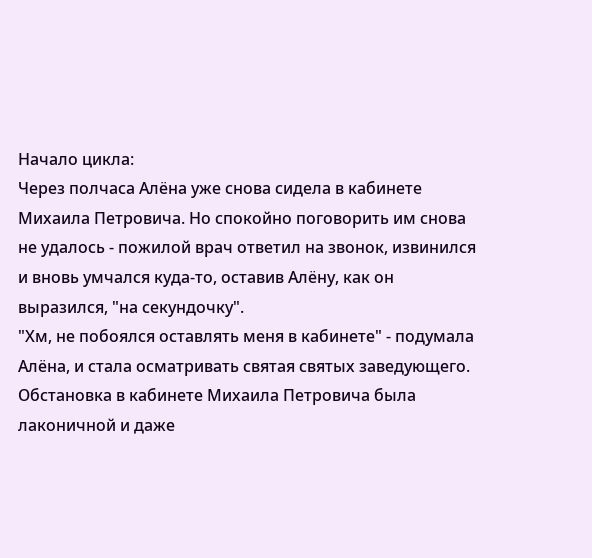Начало цикла:
Через полчаса Алёна уже снова сидела в кабинете Михаила Петровича. Но спокойно поговорить им снова не удалось - пожилой врач ответил на звонок, извинился и вновь умчался куда-то, оставив Алёну, как он выразился, "на секундочку".
"Хм, не побоялся оставлять меня в кабинете" - подумала Алёна, и стала осматривать святая святых заведующего. Обстановка в кабинете Михаила Петровича была лаконичной и даже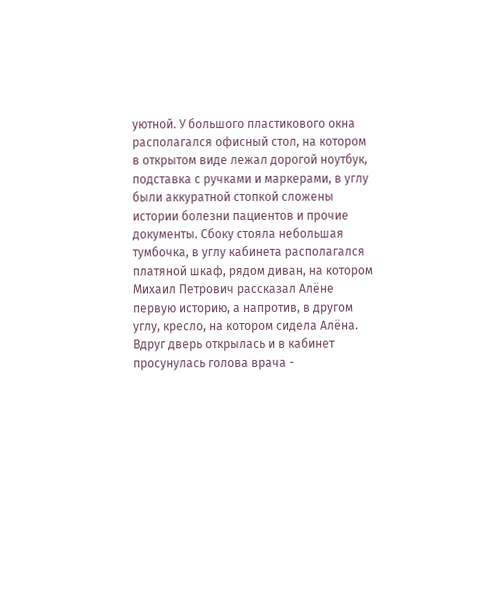уютной. У большого пластикового окна располагался офисный стол, на котором в открытом виде лежал дорогой ноутбук, подставка с ручками и маркерами, в углу были аккуратной стопкой сложены истории болезни пациентов и прочие документы. Сбоку стояла небольшая тумбочка, в углу кабинета располагался платяной шкаф, рядом диван, на котором Михаил Петрович рассказал Алёне первую историю, а напротив, в другом углу, кресло, на котором сидела Алёна.
Вдруг дверь открылась и в кабинет просунулась голова врача -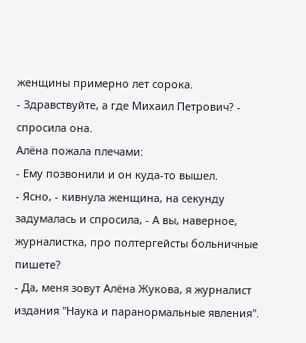женщины примерно лет сорока.
- Здравствуйте, а где Михаил Петрович? - спросила она.
Алёна пожала плечами:
- Ему позвонили и он куда-то вышел.
- Ясно, - кивнула женщина, на секунду задумалась и спросила, - А вы, наверное, журналистка, про полтергейсты больничные пишете?
- Да, меня зовут Алёна Жукова, я журналист издания "Наука и паранормальные явления".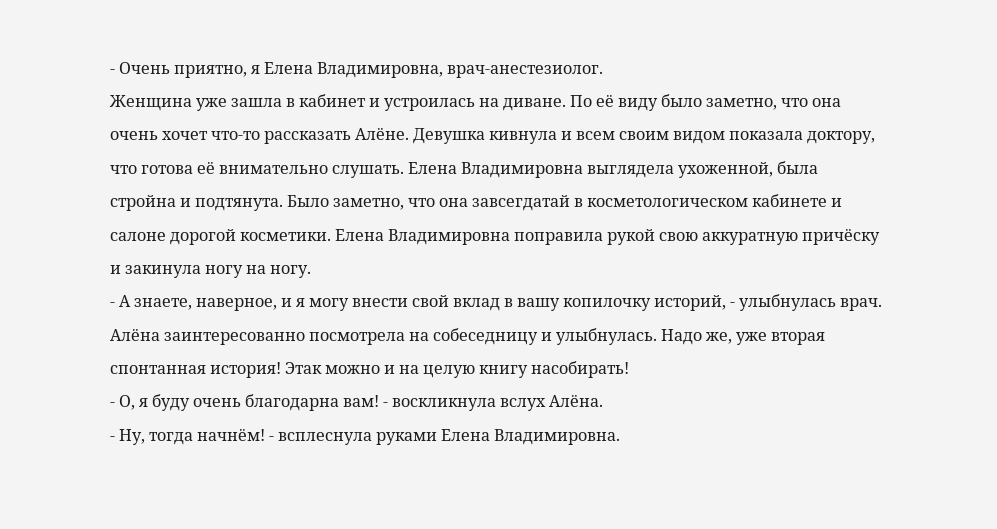- Очень приятно, я Елена Владимировна, врач-анестезиолог.
Женщина уже зашла в кабинет и устроилась на диване. По её виду было заметно, что она очень хочет что-то рассказать Алёне. Девушка кивнула и всем своим видом показала доктору, что готова её внимательно слушать. Елена Владимировна выглядела ухоженной, была стройна и подтянута. Было заметно, что она завсегдатай в косметологическом кабинете и салоне дорогой косметики. Елена Владимировна поправила рукой свою аккуратную причёску и закинула ногу на ногу.
- А знаете, наверное, и я могу внести свой вклад в вашу копилочку историй, - улыбнулась врач.
Алёна заинтересованно посмотрела на собеседницу и улыбнулась. Надо же, уже вторая спонтанная история! Этак можно и на целую книгу насобирать!
- О, я буду очень благодарна вам! - воскликнула вслух Алёна.
- Ну, тогда начнём! - всплеснула руками Елена Владимировна.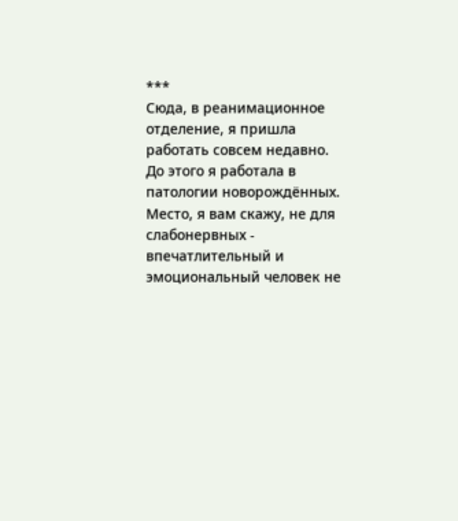***
Сюда, в реанимационное отделение, я пришла работать совсем недавно. До этого я работала в патологии новорождённых. Место, я вам скажу, не для слабонервных - впечатлительный и эмоциональный человек не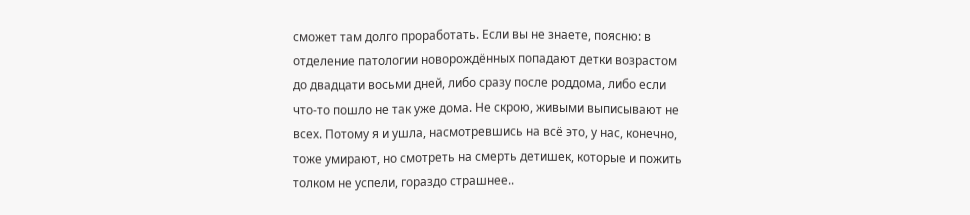сможет там долго проработать. Если вы не знаете, поясню: в отделение патологии новорождённых попадают детки возрастом до двадцати восьми дней, либо сразу после роддома, либо если что-то пошло не так уже дома. Не скрою, живыми выписывают не всех. Потому я и ушла, насмотревшись на всё это, у нас, конечно, тоже умирают, но смотреть на смерть детишек, которые и пожить толком не успели, гораздо страшнее..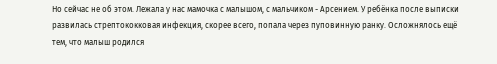Но сейчас не об этом. Лежала у нас мамочка с малышом, с мальчиком - Арсением. У ребёнка после выписки развилась стрептококковая инфекция, скорее всего, попала через пуповинную ранку. Осложнялось ещё тем, что малыш родился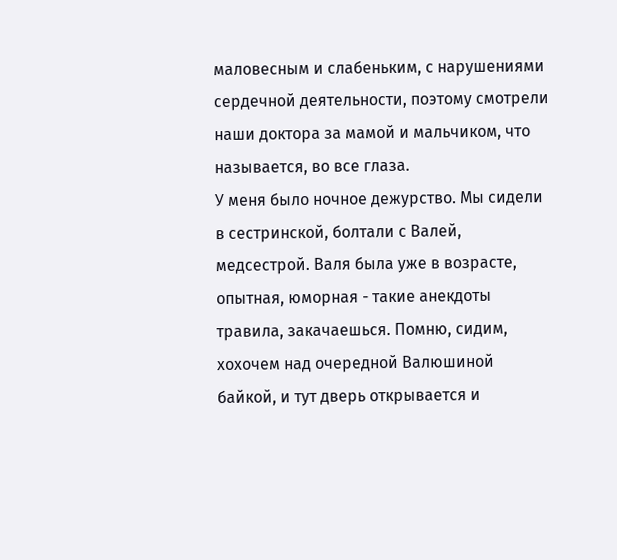маловесным и слабеньким, с нарушениями сердечной деятельности, поэтому смотрели наши доктора за мамой и мальчиком, что называется, во все глаза.
У меня было ночное дежурство. Мы сидели в сестринской, болтали с Валей, медсестрой. Валя была уже в возрасте, опытная, юморная - такие анекдоты травила, закачаешься. Помню, сидим, хохочем над очередной Валюшиной байкой, и тут дверь открывается и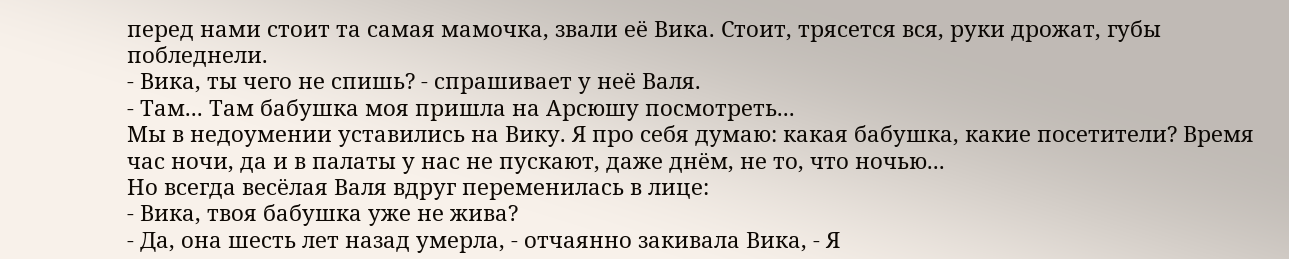перед нами стоит та самая мамочка, звали её Вика. Стоит, трясется вся, руки дрожат, губы побледнели.
- Вика, ты чего не спишь? - спрашивает у неё Валя.
- Там... Там бабушка моя пришла на Арсюшу посмотреть...
Мы в недоумении уставились на Вику. Я про себя думаю: какая бабушка, какие посетители? Время час ночи, да и в палаты у нас не пускают, даже днём, не то, что ночью...
Но всегда весёлая Валя вдруг переменилась в лице:
- Вика, твоя бабушка уже не жива?
- Да, она шесть лет назад умерла, - отчаянно закивала Вика, - Я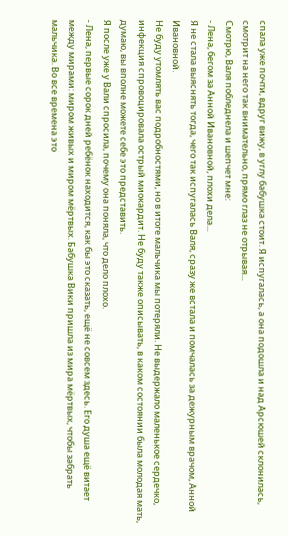спала уже почти, вдруг вижу, в углу бабушка стоит. Я испугалась, а она подошла и над Арсюшей склонилась, смотрит на него так внимательно, прямо глаз не отрывая...
Смотрю, Валя побледнела и шепчет мне:
- Лена, бегом за Анной Ивановной, плохи дела...
Я не стала выяснять тогда, чего так испугалась Валя, сразу же встала и помчалась за дежурным врачом, Анной Ивановной.
Не буду утомлять вас подробностями, но в итоге мальчика мы потеряли. Не выдержало маленькое сердечко, инфекция спровоцировала острый миокардит. Не буду также описывать, в каком состоянии была молодая мать, думаю, вы вполне можете себе это представить.
Я после уже у Вали спросила, почему она поняла, что дело плохо.
- Лена, первые сорок дней ребёнок находится, как бы это сказать, ещё не совсем здесь. Его душа ещё витает между мирами: миром живых и миром мёртвых. Бабушка Вики пришла из мира мёртвых, чтобы забрать мальчика. Во все времена это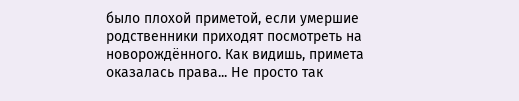было плохой приметой, если умершие родственники приходят посмотреть на новорождённого. Как видишь, примета оказалась права... Не просто так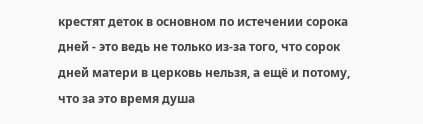крестят деток в основном по истечении сорока дней - это ведь не только из-за того, что сорок дней матери в церковь нельзя, а ещё и потому, что за это время душа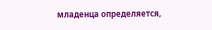младенца определяется,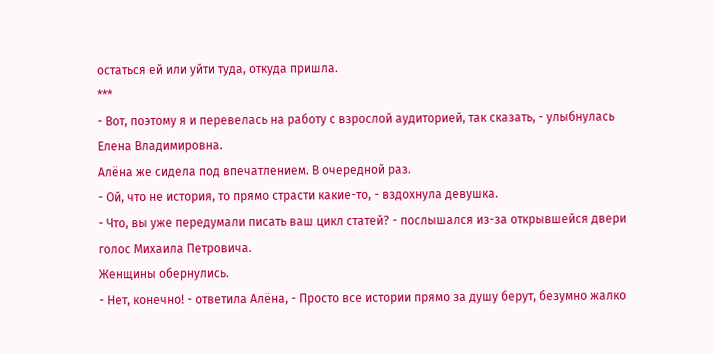остаться ей или уйти туда, откуда пришла.
***
- Вот, поэтому я и перевелась на работу с взрослой аудиторией, так сказать, - улыбнулась Елена Владимировна.
Алёна же сидела под впечатлением. В очередной раз.
- Ой, что не история, то прямо страсти какие-то, - вздохнула девушка.
- Что, вы уже передумали писать ваш цикл статей? - послышался из-за открывшейся двери голос Михаила Петровича.
Женщины обернулись.
- Нет, конечно! - ответила Алёна, - Просто все истории прямо за душу берут, безумно жалко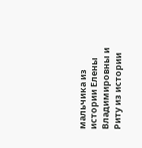мальчика из истории Елены Владимировны и Риту из истории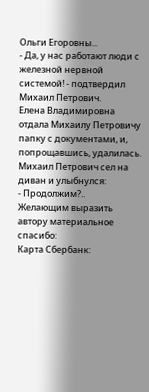Ольги Егоровны...
- Да, у нас работают люди с железной нервной системой! - подтвердил Михаил Петрович.
Елена Владимировна отдала Михаилу Петровичу папку с документами, и, попрощавшись, удалилась.
Михаил Петрович сел на диван и улыбнулся:
- Продолжим?..
Желающим выразить автору материальное спасибо:
Карта Сбербанк: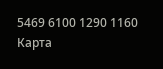5469 6100 1290 1160
Карта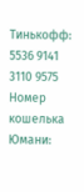Тинькофф:
5536 9141 3110 9575
Номер кошелька Юмани: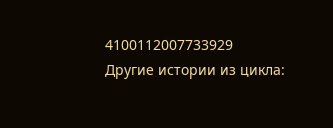4100112007733929
Другие истории из цикла: